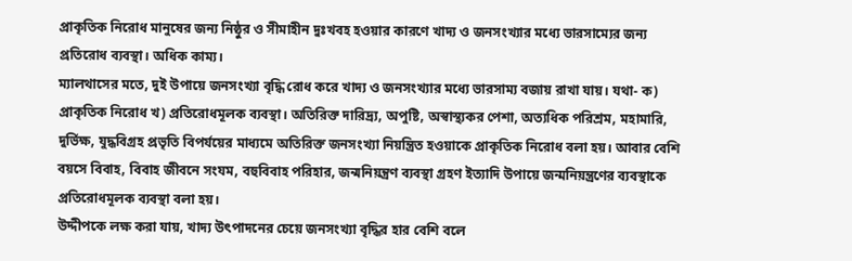প্রাকৃতিক নিরোধ মানুষের জন্য নিষ্ঠুর ও সীমাহীন দুঃখবহ হওয়ার কারণে খাদ্য ও জনসংখ্যার মধ্যে ভারসাম্যের জন্য প্রতিরোধ ব্যবস্থা। অধিক কাম্য।
ম্যালথাসের মতে, দুই উপায়ে জনসংখ্যা বৃদ্ধি রোধ করে খাদ্য ও জনসংখ্যার মধ্যে ভারসাম্য বজায় রাখা যায়। যথা- ক) প্রাকৃতিক নিরোধ খ) প্রতিরোধমূলক ব্যবস্থা। অতিরিক্ত দারিদ্র্য, অপুষ্টি, অস্বাস্থ্যকর পেশা, অত্যধিক পরিশ্রম, মহামারি, দুর্ভিক্ষ, যুদ্ধবিগ্রহ প্রভৃতি বিপর্যয়ের মাধ্যমে অতিরিক্ত জনসংখ্যা নিয়ন্ত্রিত হওয়াকে প্রাকৃতিক নিরোধ বলা হয়। আবার বেশি বয়সে বিবাহ, বিবাহ জীবনে সংযম, বহুবিবাহ পরিহার, জন্মনিয়ন্ত্রণ ব্যবস্থা গ্রহণ ইত্যাদি উপায়ে জন্মনিয়ন্ত্রণের ব্যবস্থাকে প্রতিরোধমূলক ব্যবস্থা বলা হয়।
উদ্দীপকে লক্ষ করা যায়, খাদ্য উৎপাদনের চেয়ে জনসংখ্যা বৃদ্ধির হার বেশি বলে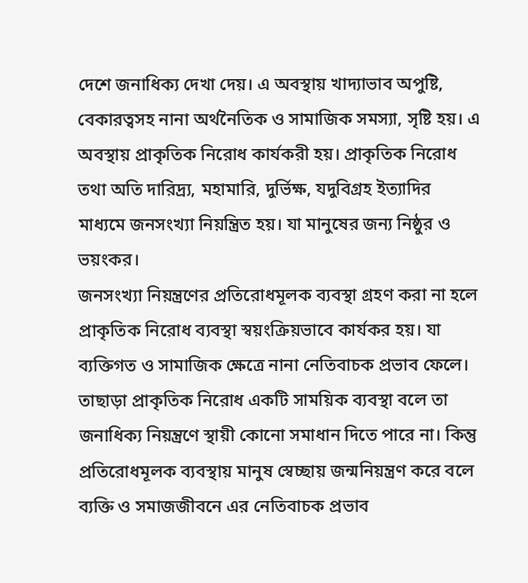দেশে জনাধিক্য দেখা দেয়। এ অবস্থায় খাদ্যাভাব অপুষ্টি, বেকারত্বসহ নানা অর্থনৈতিক ও সামাজিক সমস্যা, সৃষ্টি হয়। এ অবস্থায় প্রাকৃতিক নিরোধ কার্যকরী হয়। প্রাকৃতিক নিরোধ তথা অতি দারিদ্র্য, মহামারি, দুর্ভিক্ষ, যদুবিগ্রহ ইত্যাদির মাধ্যমে জনসংখ্যা নিয়ন্ত্রিত হয়। যা মানুষের জন্য নিষ্ঠুর ও ভয়ংকর।
জনসংখ্যা নিয়ন্ত্রণের প্রতিরোধমূলক ব্যবস্থা গ্রহণ করা না হলে প্রাকৃতিক নিরোধ ব্যবস্থা স্বয়ংক্রিয়ভাবে কার্যকর হয়। যা ব্যক্তিগত ও সামাজিক ক্ষেত্রে নানা নেতিবাচক প্রভাব ফেলে। তাছাড়া প্রাকৃতিক নিরোধ একটি সাময়িক ব্যবস্থা বলে তা জনাধিক্য নিয়ন্ত্রণে স্থায়ী কোনো সমাধান দিতে পারে না। কিন্তু প্রতিরোধমূলক ব্যবস্থায় মানুষ স্বেচ্ছায় জন্মনিয়ন্ত্রণ করে বলে ব্যক্তি ও সমাজজীবনে এর নেতিবাচক প্রভাব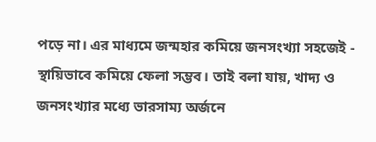পড়ে না। এর মাধ্যমে জন্মহার কমিয়ে জনসংখ্যা সহজেই - স্থায়িভাবে কমিয়ে ফেলা সম্ভব। তাই বলা যায়, খাদ্য ও জনসংখ্যার মধ্যে ভারসাম্য অর্জনে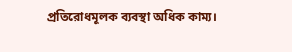প্রতিরোধমূলক ব্যবস্থা অধিক কাম্য।